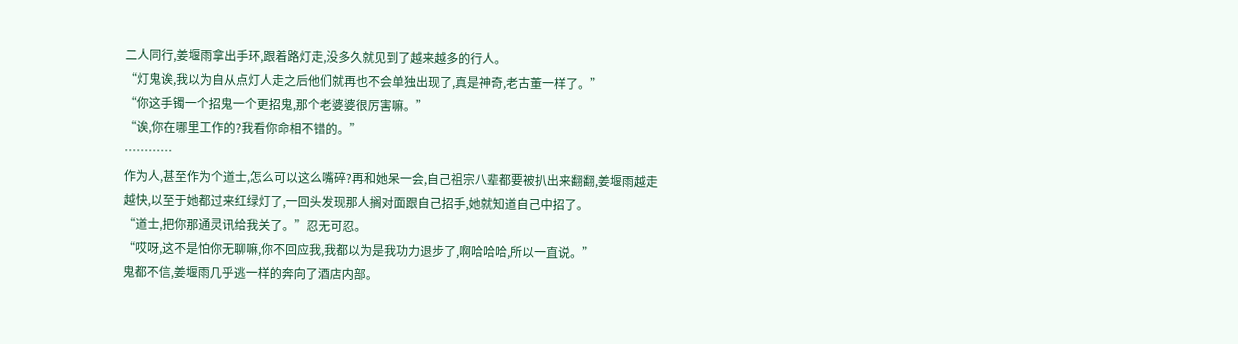二人同行,姜堰雨拿出手环,跟着路灯走,没多久就见到了越来越多的行人。
“灯鬼诶,我以为自从点灯人走之后他们就再也不会单独出现了,真是神奇,老古董一样了。”
“你这手镯一个招鬼一个更招鬼,那个老婆婆很厉害嘛。”
“诶,你在哪里工作的?我看你命相不错的。”
…………
作为人,甚至作为个道士,怎么可以这么嘴碎?再和她呆一会,自己祖宗八辈都要被扒出来翻翻,姜堰雨越走越快,以至于她都过来红绿灯了,一回头发现那人搁对面跟自己招手,她就知道自己中招了。
“道士,把你那通灵讯给我关了。”忍无可忍。
“哎呀,这不是怕你无聊嘛,你不回应我,我都以为是我功力退步了,啊哈哈哈,所以一直说。”
鬼都不信,姜堰雨几乎逃一样的奔向了酒店内部。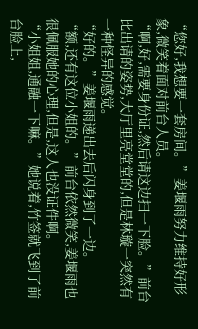“您好,我想要一套房间。”姜堰雨努力维持好形象,微笑着面对前台人员。
“啊,好,需要身份证,然后请这边扫一下脸。”前台比出请的姿势,大厅里亮堂堂的,但是林璇一突然有一种怪异的感觉。
“好的。”姜堰雨递出去后闪身到了一边。
“额,还有这位小姐的。”前台依然微笑,姜堰雨也很佩服她的心理,但是,这人也没证件啊。
“小姐姐,通融一下嘛。”她说着,竹签就飞到了前台脸上,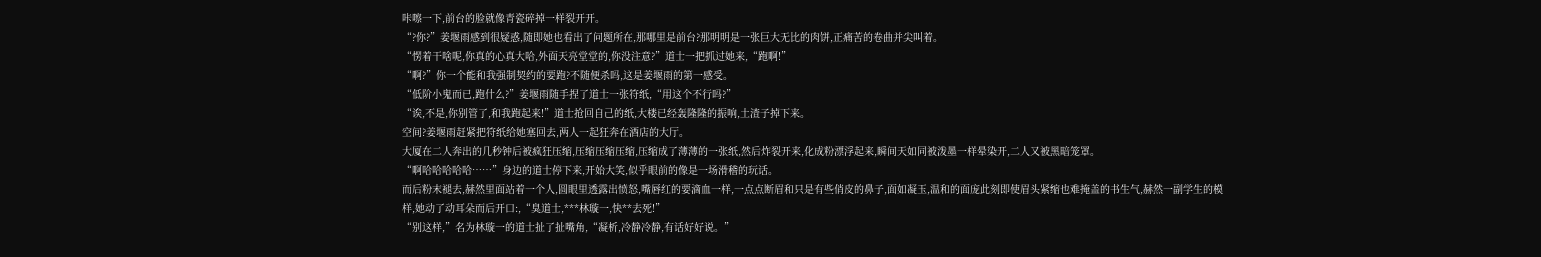咔嚓一下,前台的脸就像青瓷碎掉一样裂开开。
“?你?”姜堰雨感到很疑惑,随即她也看出了问题所在,那哪里是前台?那明明是一张巨大无比的肉饼,正痛苦的卷曲并尖叫着。
“愣着干啥呢,你真的心真大哈,外面天亮堂堂的,你没注意?”道士一把抓过她来,“跑啊!”
“啊?”你一个能和我强制契约的要跑?不随便杀吗,这是姜堰雨的第一感受。
“低阶小鬼而已,跑什么?”姜堰雨随手捏了道士一张符纸,“用这个不行吗?”
“诶,不是,你别管了,和我跑起来!”道士抢回自己的纸,大楼已经轰隆隆的振响,土渣子掉下来。
空间?姜堰雨赶紧把符纸给她塞回去,两人一起狂奔在酒店的大厅。
大厦在二人奔出的几秒钟后被疯狂压缩,压缩压缩压缩,压缩成了薄薄的一张纸,然后炸裂开来,化成粉漂浮起来,瞬间天如同被泼墨一样晕染开,二人又被黑暗笼罩。
“啊哈哈哈哈哈……”身边的道士停下来,开始大笑,似乎眼前的像是一场滑稽的玩话。
而后粉末褪去,赫然里面站着一个人,圆眼里透露出愤怒,嘴唇红的要滴血一样,一点点断眉和只是有些俏皮的鼻子,面如凝玉,温和的面庞此刻即使眉头紧缩也难掩盖的书生气,赫然一副学生的模样,她动了动耳朵而后开口:,“臭道士,***林璇一,快**去死!”
“别这样,”名为林璇一的道士扯了扯嘴角,“凝析,冷静冷静,有话好好说。”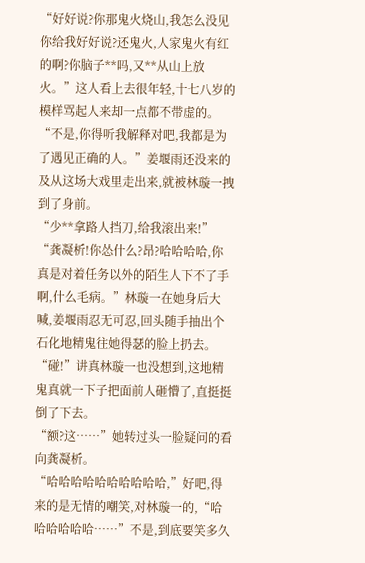“好好说?你那鬼火烧山,我怎么没见你给我好好说?还鬼火,人家鬼火有红的啊?你脑子**吗,又**从山上放火。”这人看上去很年轻,十七八岁的模样骂起人来却一点都不带虚的。
“不是,你得听我解释对吧,我都是为了遇见正确的人。”姜堰雨还没来的及从这场大戏里走出来,就被林璇一拽到了身前。
“少**拿路人挡刀,给我滚出来!”
“龚凝析!你怂什么?昂?哈哈哈哈,你真是对着任务以外的陌生人下不了手啊,什么毛病。”林璇一在她身后大喊,姜堰雨忍无可忍,回头随手抽出个石化地精鬼往她得瑟的脸上扔去。
“碰!”讲真林璇一也没想到,这地精鬼真就一下子把面前人砸懵了,直挺挺倒了下去。
“额?这……”她转过头一脸疑问的看向龚凝析。
“哈哈哈哈哈哈哈哈哈哈,”好吧,得来的是无情的嘲笑,对林璇一的,“哈哈哈哈哈哈……”不是,到底要笑多久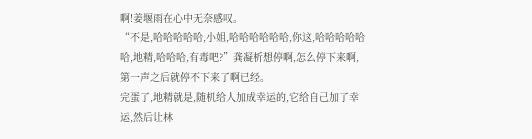啊!姜堰雨在心中无奈感叹。
“不是,哈哈哈哈哈,小姐,哈哈哈哈哈哈,你这,哈哈哈哈哈哈,地精,哈哈哈,有毒吧?”龚凝析想停啊,怎么停下来啊,第一声之后就停不下来了啊已经。
完蛋了,地精就是,随机给人加成幸运的,它给自己加了幸运,然后让林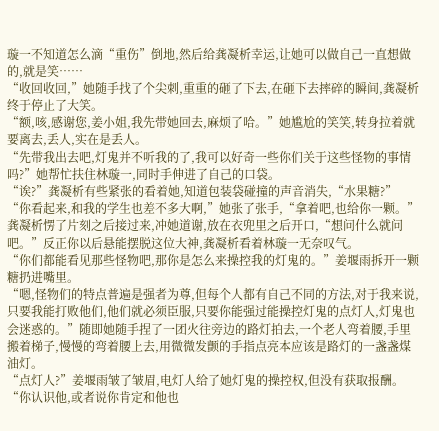璇一不知道怎么滴“重伤”倒地,然后给龚凝析幸运,让她可以做自己一直想做的,就是笑……
“收回收回,”她随手找了个尖刺,重重的砸了下去,在砸下去摔碎的瞬间,龚凝析终于停止了大笑。
“额,咳,感谢您,姜小姐,我先带她回去,麻烦了哈。”她尴尬的笑笑,转身拉着就要离去,丢人,实在是丢人。
“先带我出去吧,灯鬼并不听我的了,我可以好奇一些你们关于这些怪物的事情吗?”她帮忙扶住林璇一,同时手伸进了自己的口袋。
“诶?”龚凝析有些紧张的看着她,知道包装袋碰撞的声音消失,“水果糖?”
“你看起来,和我的学生也差不多大啊,”她张了张手,“拿着吧,也给你一颗。”
龚凝析愣了片刻之后接过来,冲她道谢,放在衣兜里之后开口,“想问什么就问吧。”反正你以后悬能摆脱这位大神,龚凝析看着林璇一无奈叹气。
“你们都能看见那些怪物吧,那你是怎么来操控我的灯鬼的。”姜堰雨拆开一颗糖扔进嘴里。
“嗯,怪物们的特点普遍是强者为尊,但每个人都有自己不同的方法,对于我来说,只要我能打败他们,他们就必须臣服,只要你能强过能操控灯鬼的点灯人,灯鬼也会迷惑的。”随即她随手捏了一团火往旁边的路灯拍去,一个老人弯着腰,手里搬着梯子,慢慢的弯着腰上去,用微微发颤的手指点亮本应该是路灯的一盏盏煤油灯。
“点灯人?”姜堰雨皱了皱眉,电灯人给了她灯鬼的操控权,但没有获取报酬。
“你认识他,或者说你肯定和他也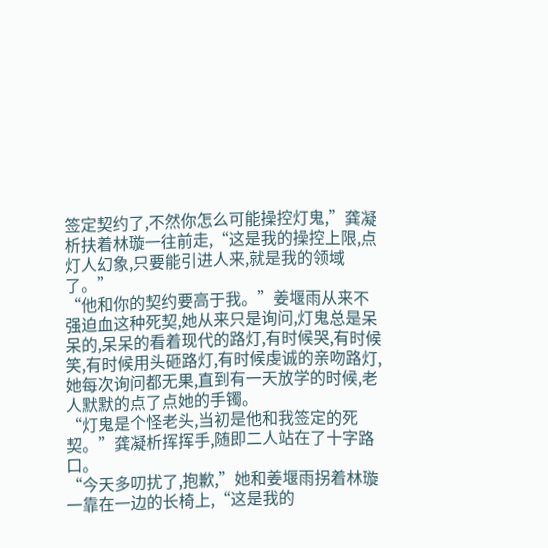签定契约了,不然你怎么可能操控灯鬼,”龚凝析扶着林璇一往前走,“这是我的操控上限,点灯人幻象,只要能引进人来,就是我的领域了。”
“他和你的契约要高于我。”姜堰雨从来不强迫血这种死契,她从来只是询问,灯鬼总是呆呆的,呆呆的看着现代的路灯,有时候哭,有时候笑,有时候用头砸路灯,有时候虔诚的亲吻路灯,她每次询问都无果,直到有一天放学的时候,老人默默的点了点她的手镯。
“灯鬼是个怪老头,当初是他和我签定的死契。”龚凝析挥挥手,随即二人站在了十字路口。
“今天多叨扰了,抱歉,”她和姜堰雨拐着林璇一靠在一边的长椅上,“这是我的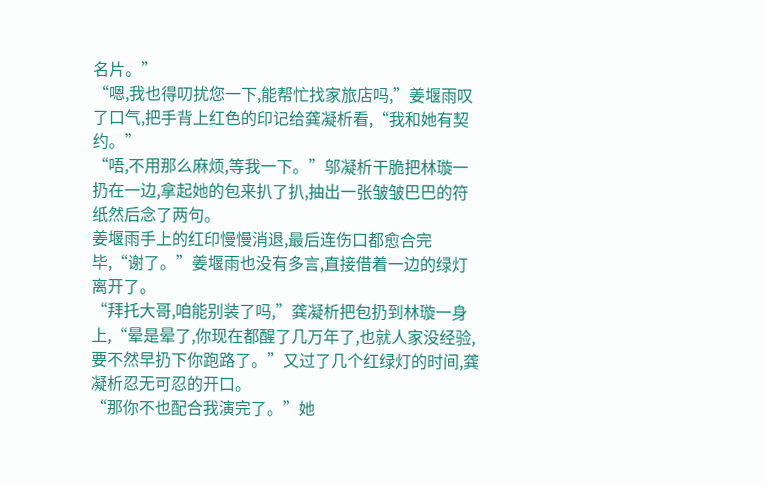名片。”
“嗯,我也得叨扰您一下,能帮忙找家旅店吗,”姜堰雨叹了口气,把手背上红色的印记给龚凝析看,“我和她有契约。”
“唔,不用那么麻烦,等我一下。”邬凝析干脆把林璇一扔在一边,拿起她的包来扒了扒,抽出一张皱皱巴巴的符纸然后念了两句。
姜堰雨手上的红印慢慢消退,最后连伤口都愈合完毕,“谢了。”姜堰雨也没有多言,直接借着一边的绿灯离开了。
“拜托大哥,咱能别装了吗,”龚凝析把包扔到林璇一身上,“晕是晕了,你现在都醒了几万年了,也就人家没经验,要不然早扔下你跑路了。”又过了几个红绿灯的时间,龚凝析忍无可忍的开口。
“那你不也配合我演完了。”她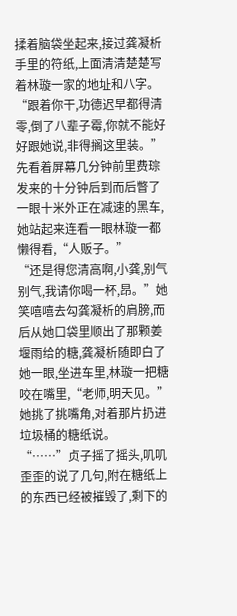揉着脑袋坐起来,接过龚凝析手里的符纸,上面清清楚楚写着林璇一家的地址和八字。
“跟着你干,功德迟早都得清零,倒了八辈子霉,你就不能好好跟她说,非得搁这里装。”先看着屏幕几分钟前里费琮发来的十分钟后到而后瞥了一眼十米外正在减速的黑车,她站起来连看一眼林璇一都懒得看,“人贩子。”
“还是得您清高啊,小龚,别气别气,我请你喝一杯,昂。”她笑嘻嘻去勾龚凝析的肩膀,而后从她口袋里顺出了那颗姜堰雨给的糖,龚凝析随即白了她一眼,坐进车里,林璇一把糖咬在嘴里,“老师,明天见。”她挑了挑嘴角,对着那片扔进垃圾桶的糖纸说。
“……”贞子摇了摇头,叽叽歪歪的说了几句,附在糖纸上的东西已经被摧毁了,剩下的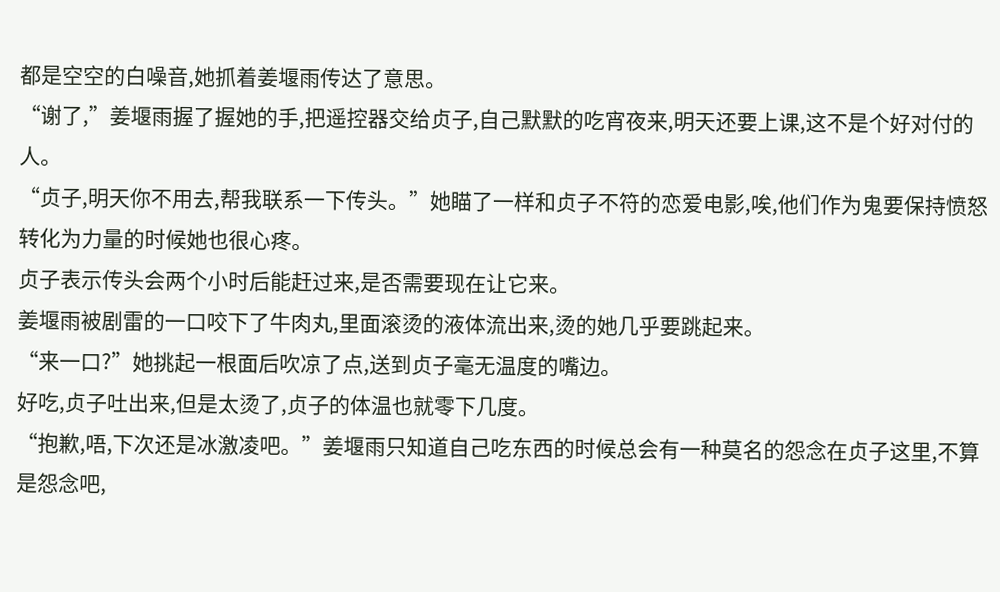都是空空的白噪音,她抓着姜堰雨传达了意思。
“谢了,”姜堰雨握了握她的手,把遥控器交给贞子,自己默默的吃宵夜来,明天还要上课,这不是个好对付的人。
“贞子,明天你不用去,帮我联系一下传头。”她瞄了一样和贞子不符的恋爱电影,唉,他们作为鬼要保持愤怒转化为力量的时候她也很心疼。
贞子表示传头会两个小时后能赶过来,是否需要现在让它来。
姜堰雨被剧雷的一口咬下了牛肉丸,里面滚烫的液体流出来,烫的她几乎要跳起来。
“来一口?”她挑起一根面后吹凉了点,送到贞子毫无温度的嘴边。
好吃,贞子吐出来,但是太烫了,贞子的体温也就零下几度。
“抱歉,唔,下次还是冰激凌吧。”姜堰雨只知道自己吃东西的时候总会有一种莫名的怨念在贞子这里,不算是怨念吧,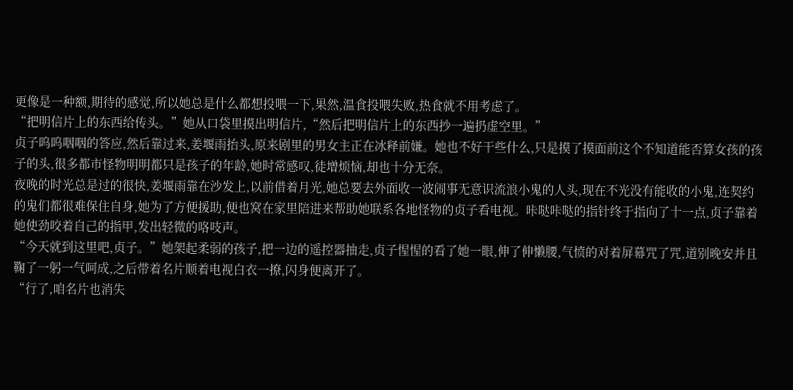更像是一种额,期待的感觉,所以她总是什么都想投喂一下,果然,温食投喂失败,热食就不用考虑了。
“把明信片上的东西给传头。”她从口袋里摸出明信片,“然后把明信片上的东西抄一遍扔虚空里。”
贞子呜呜咽咽的答应,然后靠过来,姜堰雨抬头,原来剧里的男女主正在冰释前嫌。她也不好干些什么,只是摸了摸面前这个不知道能否算女孩的孩子的头,很多都市怪物明明都只是孩子的年龄,她时常感叹,徒增烦恼,却也十分无奈。
夜晚的时光总是过的很快,姜堰雨靠在沙发上,以前借着月光,她总要去外面收一波闹事无意识流浪小鬼的人头,现在不光没有能收的小鬼,连契约的鬼们都很难保住自身,她为了方便援助,便也窝在家里陪进来帮助她联系各地怪物的贞子看电视。咔哒咔哒的指针终于指向了十一点,贞子靠着她使劲咬着自己的指甲,发出轻微的咯吱声。
“今天就到这里吧,贞子。”她架起柔弱的孩子,把一边的遥控器抽走,贞子惺惺的看了她一眼,伸了伸懒腰,气愤的对着屏幕咒了咒,道别晚安并且鞠了一躬一气呵成,之后带着名片顺着电视白衣一撩,闪身便离开了。
“行了,咱名片也消失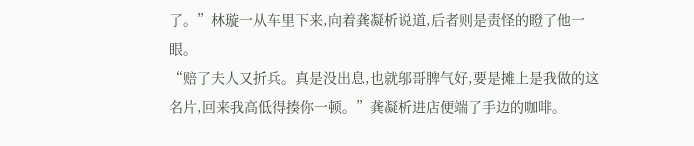了。”林璇一从车里下来,向着龚凝析说道,后者则是责怪的瞪了他一眼。
“赔了夫人又折兵。真是没出息,也就邬哥脾气好,要是摊上是我做的这名片,回来我高低得揍你一顿。”龚凝析进店便端了手边的咖啡。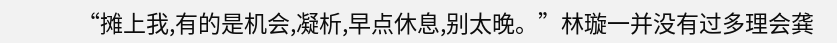“摊上我,有的是机会,凝析,早点休息,别太晚。”林璇一并没有过多理会龚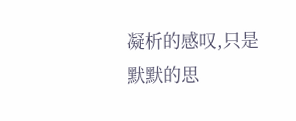凝析的感叹,只是默默的思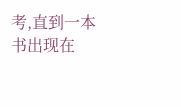考,直到一本书出现在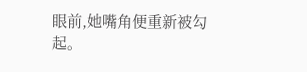眼前,她嘴角便重新被勾起。